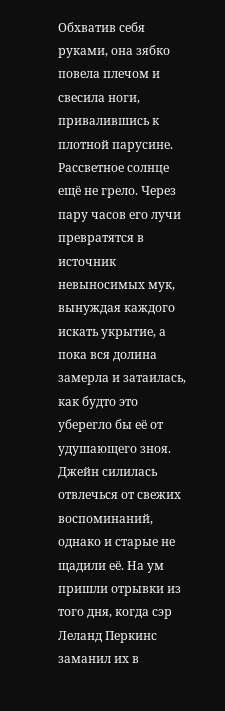Обхватив себя руками, она зябко повела плечом и свесила ноги, привалившись к плотной парусине. Рассветное солнце ещё не грело. Через пару часов его лучи превратятся в источник невыносимых мук, вынуждая каждого искать укрытие, а пока вся долина замерла и затаилась, как будто это уберегло бы её от удушающего зноя. Джейн силилась отвлечься от свежих воспоминаний, однако и старые не щадили её. На ум пришли отрывки из того дня, когда сэр Леланд Перкинс заманил их в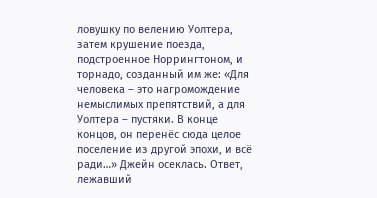ловушку по велению Уолтера, затем крушение поезда, подстроенное Норрингтоном, и торнадо, созданный им же: «Для человека – это нагромождение немыслимых препятствий, а для Уолтера – пустяки. В конце концов, он перенёс сюда целое поселение из другой эпохи, и всё ради…» Джейн осеклась. Ответ, лежавший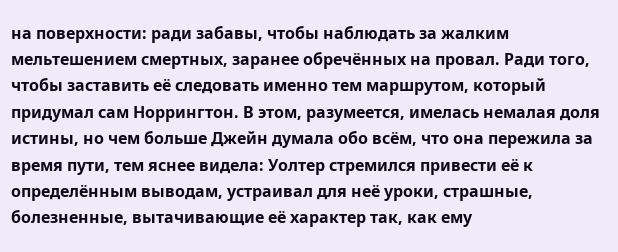на поверхности: ради забавы, чтобы наблюдать за жалким мельтешением смертных, заранее обречённых на провал. Ради того, чтобы заставить её следовать именно тем маршрутом, который придумал сам Норрингтон. В этом, разумеется, имелась немалая доля истины, но чем больше Джейн думала обо всём, что она пережила за время пути, тем яснее видела: Уолтер стремился привести её к определённым выводам, устраивал для неё уроки, страшные, болезненные, вытачивающие её характер так, как ему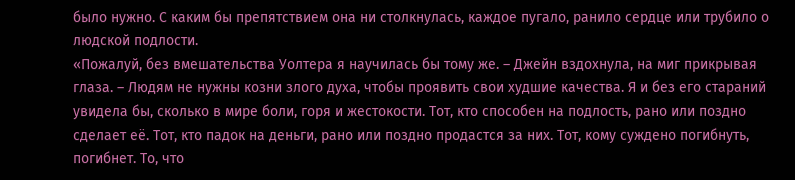было нужно. С каким бы препятствием она ни столкнулась, каждое пугало, ранило сердце или трубило о людской подлости.
«Пожалуй, без вмешательства Уолтера я научилась бы тому же. – Джейн вздохнула, на миг прикрывая глаза. – Людям не нужны козни злого духа, чтобы проявить свои худшие качества. Я и без его стараний увидела бы, сколько в мире боли, горя и жестокости. Тот, кто способен на подлость, рано или поздно сделает её. Тот, кто падок на деньги, рано или поздно продастся за них. Тот, кому суждено погибнуть, погибнет. То, что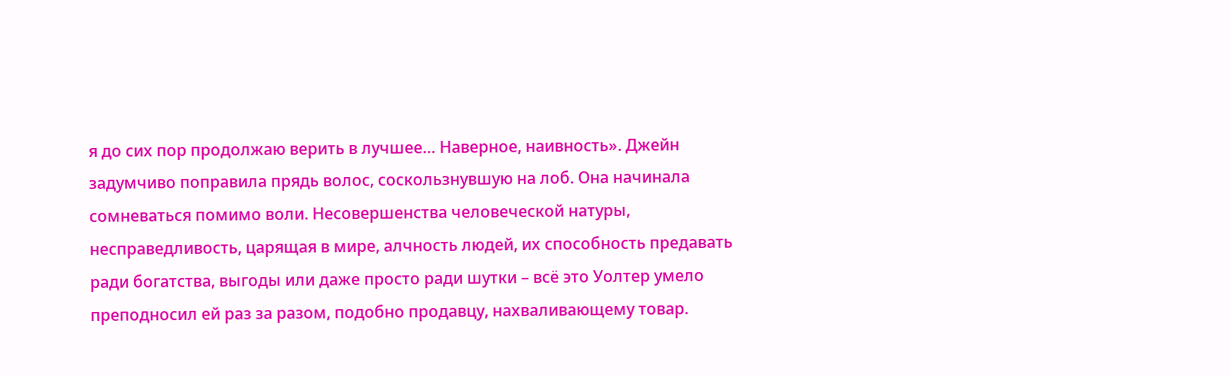я до сих пор продолжаю верить в лучшее… Наверное, наивность». Джейн задумчиво поправила прядь волос, соскользнувшую на лоб. Она начинала сомневаться помимо воли. Несовершенства человеческой натуры, несправедливость, царящая в мире, алчность людей, их способность предавать ради богатства, выгоды или даже просто ради шутки – всё это Уолтер умело преподносил ей раз за разом, подобно продавцу, нахваливающему товар.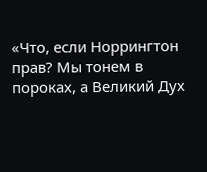«Что, если Норрингтон прав? Мы тонем в пороках, а Великий Дух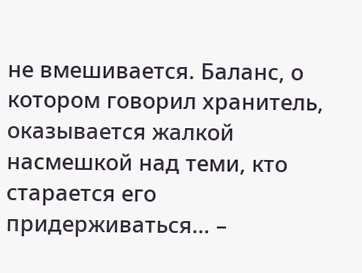не вмешивается. Баланс, о котором говорил хранитель, оказывается жалкой насмешкой над теми, кто старается его придерживаться… –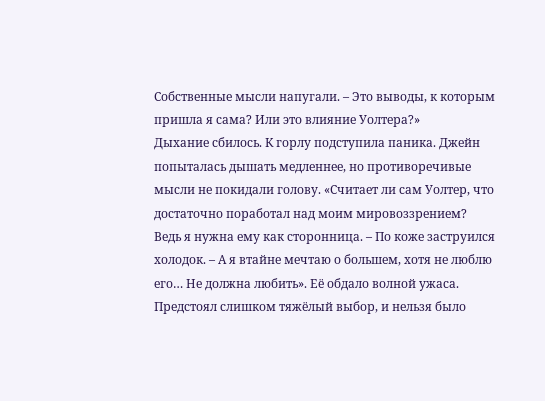Собственные мысли напугали. – Это выводы, к которым пришла я сама? Или это влияние Уолтера?»
Дыхание сбилось. К горлу подступила паника. Джейн попыталась дышать медленнее, но противоречивые мысли не покидали голову. «Считает ли сам Уолтер, что достаточно поработал над моим мировоззрением? Ведь я нужна ему как сторонница. – По коже заструился холодок. – А я втайне мечтаю о большем, хотя не люблю его… Не должна любить». Её обдало волной ужаса. Предстоял слишком тяжёлый выбор, и нельзя было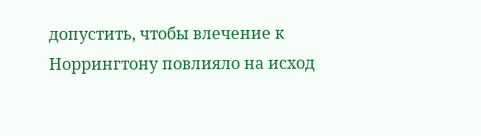допустить, чтобы влечение к Норрингтону повлияло на исход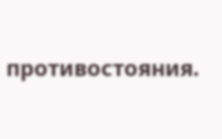противостояния.